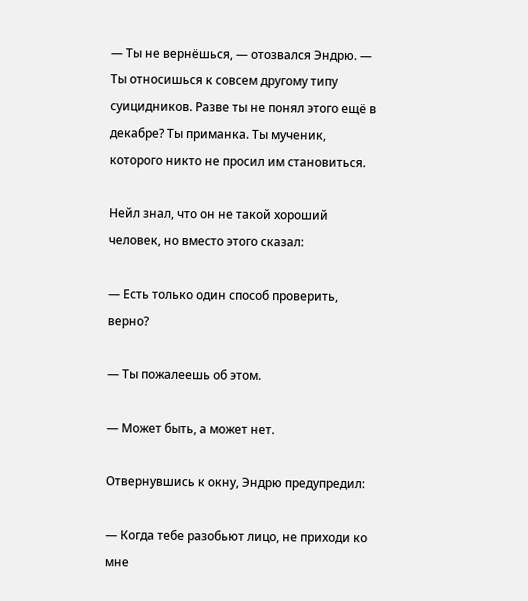— Ты не вернёшься, — отозвался Эндрю. — Ты относишься к совсем другому типу суицидников. Разве ты не понял этого ещё в декабре? Ты приманка. Ты мученик, которого никто не просил им становиться.

Нейл знал, что он не такой хороший человек, но вместо этого сказал:

— Есть только один способ проверить, верно?

— Ты пожалеешь об этом.

— Может быть, а может нет.

Отвернувшись к окну, Эндрю предупредил:

— Когда тебе разобьют лицо, не приходи ко мне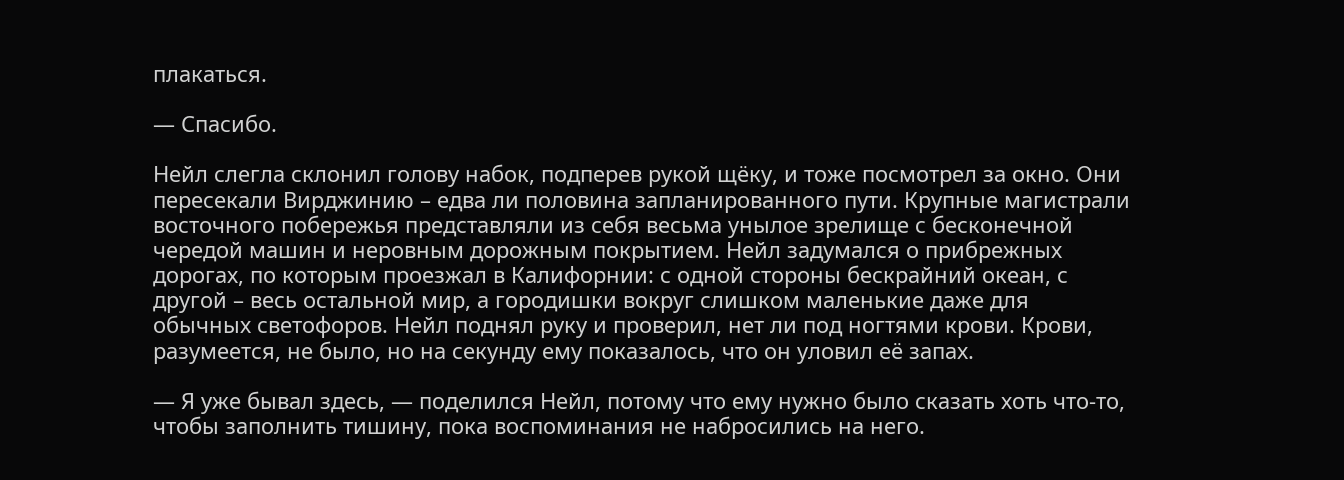плакаться.

— Спасибо.

Нейл слегла склонил голову набок, подперев рукой щёку, и тоже посмотрел за окно. Они пересекали Вирджинию – едва ли половина запланированного пути. Крупные магистрали восточного побережья представляли из себя весьма унылое зрелище с бесконечной чередой машин и неровным дорожным покрытием. Нейл задумался о прибрежных дорогах, по которым проезжал в Калифорнии: с одной стороны бескрайний океан, с другой – весь остальной мир, а городишки вокруг слишком маленькие даже для обычных светофоров. Нейл поднял руку и проверил, нет ли под ногтями крови. Крови, разумеется, не было, но на секунду ему показалось, что он уловил её запах.

— Я уже бывал здесь, — поделился Нейл, потому что ему нужно было сказать хоть что-то, чтобы заполнить тишину, пока воспоминания не набросились на него.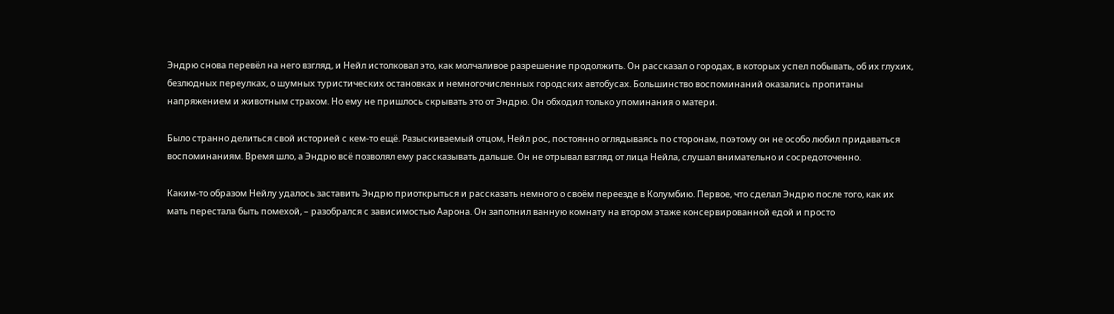Эндрю снова перевёл на него взгляд, и Нейл истолковал это, как молчаливое разрешение продолжить. Он рассказал о городах, в которых успел побывать, об их глухих, безлюдных переулках, о шумных туристических остановках и немногочисленных городских автобусах. Большинство воспоминаний оказались пропитаны напряжением и животным страхом. Но ему не пришлось скрывать это от Эндрю. Он обходил только упоминания о матери.

Было странно делиться свой историей с кем-то ещё. Разыскиваемый отцом, Нейл рос, постоянно оглядываясь по сторонам, поэтому он не особо любил придаваться воспоминаниям. Время шло, а Эндрю всё позволял ему рассказывать дальше. Он не отрывал взгляд от лица Нейла, слушал внимательно и сосредоточенно.

Каким-то образом Нейлу удалось заставить Эндрю приоткрыться и рассказать немного о своём переезде в Колумбию. Первое, что сделал Эндрю после того, как их мать перестала быть помехой, – разобрался с зависимостью Аарона. Он заполнил ванную комнату на втором этаже консервированной едой и просто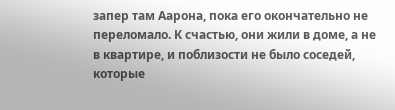запер там Аарона, пока его окончательно не переломало. К счастью, они жили в доме, а не в квартире, и поблизости не было соседей, которые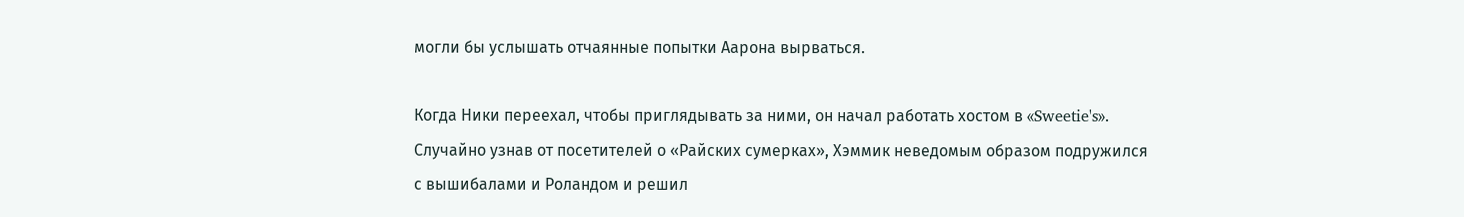могли бы услышать отчаянные попытки Аарона вырваться.

Когда Ники переехал, чтобы приглядывать за ними, он начал работать хостом в «Sweetie's». Случайно узнав от посетителей о «Райских сумерках», Хэммик неведомым образом подружился с вышибалами и Роландом и решил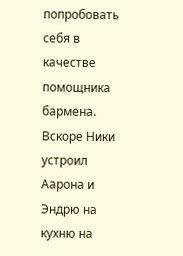попробовать себя в качестве помощника бармена. Вскоре Ники устроил Аарона и Эндрю на кухню на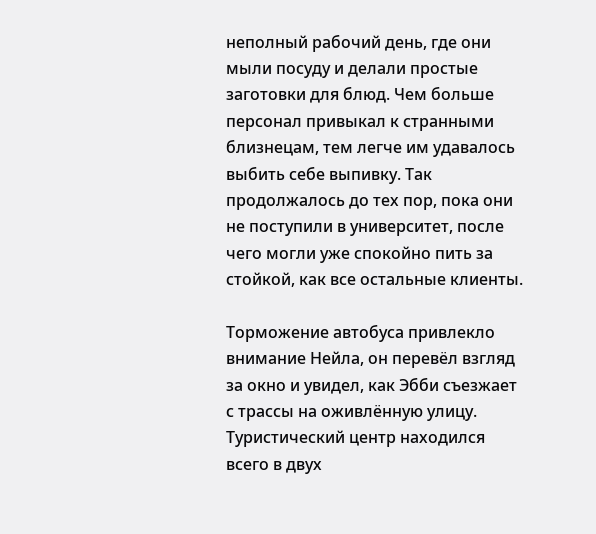неполный рабочий день, где они мыли посуду и делали простые заготовки для блюд. Чем больше персонал привыкал к странными близнецам, тем легче им удавалось выбить себе выпивку. Так продолжалось до тех пор, пока они не поступили в университет, после чего могли уже спокойно пить за стойкой, как все остальные клиенты.

Торможение автобуса привлекло внимание Нейла, он перевёл взгляд за окно и увидел, как Эбби съезжает с трассы на оживлённую улицу. Туристический центр находился всего в двух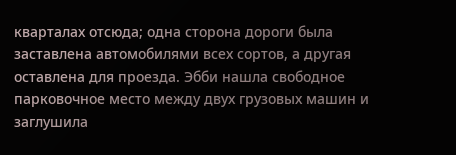кварталах отсюда; одна сторона дороги была заставлена автомобилями всех сортов, а другая оставлена для проезда. Эбби нашла свободное парковочное место между двух грузовых машин и заглушила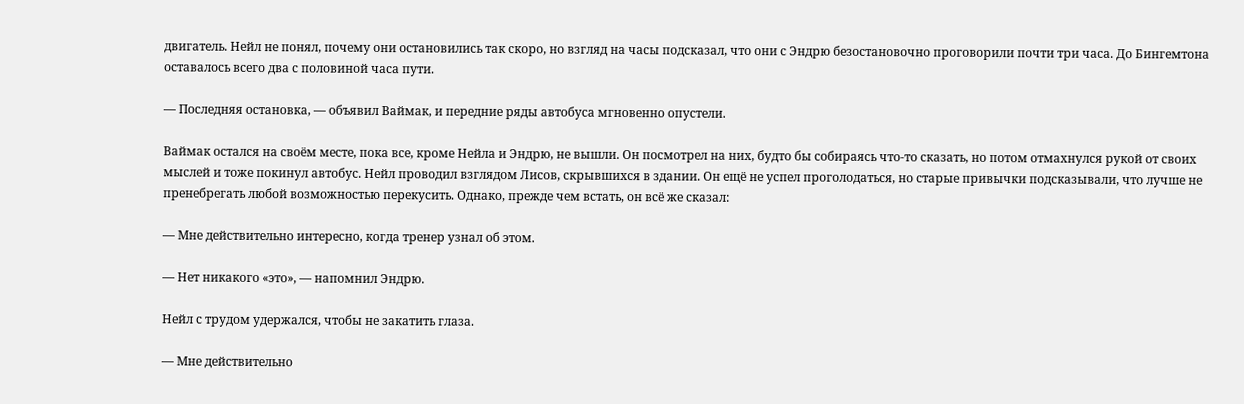двигатель. Нейл не понял, почему они остановились так скоро, но взгляд на часы подсказал, что они с Эндрю безостановочно проговорили почти три часа. До Бингемтона оставалось всего два с половиной часа пути.

— Последняя остановка, — объявил Ваймак, и передние ряды автобуса мгновенно опустели.

Ваймак остался на своём месте, пока все, кроме Нейла и Эндрю, не вышли. Он посмотрел на них, будто бы собираясь что-то сказать, но потом отмахнулся рукой от своих мыслей и тоже покинул автобус. Нейл проводил взглядом Лисов, скрывшихся в здании. Он ещё не успел проголодаться, но старые привычки подсказывали, что лучше не пренебрегать любой возможностью перекусить. Однако, прежде чем встать, он всё же сказал:

— Мне действительно интересно, когда тренер узнал об этом.

— Нет никакого «это», — напомнил Эндрю.

Нейл с трудом удержался, чтобы не закатить глаза.

— Мне действительно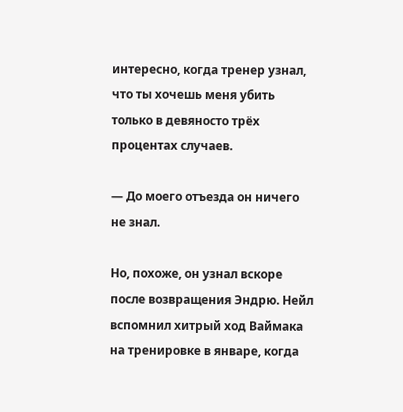интересно, когда тренер узнал, что ты хочешь меня убить только в девяносто трёх процентах случаев.

— До моего отъезда он ничего не знал.

Но, похоже, он узнал вскоре после возвращения Эндрю. Нейл вспомнил хитрый ход Ваймака на тренировке в январе, когда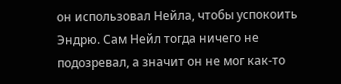он использовал Нейла, чтобы успокоить Эндрю. Сам Нейл тогда ничего не подозревал, а значит он не мог как-то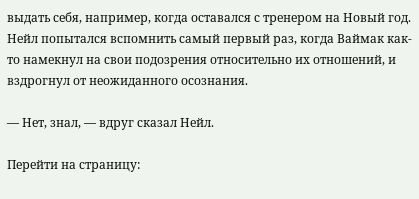выдать себя, например, когда оставался с тренером на Новый год. Нейл попытался вспомнить самый первый раз, когда Ваймак как-то намекнул на свои подозрения относительно их отношений, и вздрогнул от неожиданного осознания.

— Нет, знал, — вдруг сказал Нейл.

Перейти на страницу: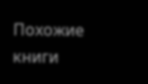Похожие книги